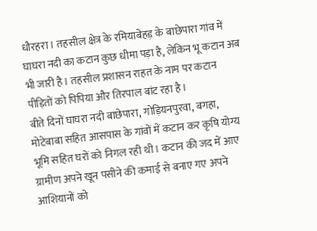धौरहरा। तहसील क्षेत्र के रमियाबेहड़ के बाछेपारा गांव में घाघरा नदी का कटान कुछ धीमा पड़ा है, लेकिन भू कटान अब भी जारी है। तहसील प्रशासन राहत के नाम पर कटान पीड़ितों को पिपिया और तिरपाल बांट रहा है।
बीते दिनों घाघरा नदी बाछेपारा, गोड़ियनपुरवा, बगहा, मोटेबाबा सहित आसपास के गांवों में कटान कर कृषि योग्य भूमि सहित घरों को निगल रही थी। कटान की जद में आए ग्रामीण अपने खून पसीने की कमाई से बनाए गए अपने आशियानों को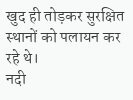खुद ही तोड़कर सुरक्षित स्थानों को पलायन कर रहे थे।
नदी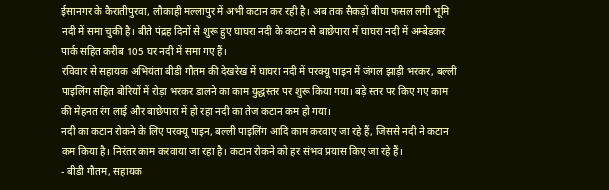ईसानगर के कैरातीपुरवा, लौकाही मल्लापुर में अभी कटान कर रही है। अब तक सैकड़ों बीघा फसल लगी भूमि नदी में समा चुकी है। बीते पंद्रह दिनों से शुरू हुए घाघरा नदी के कटान से बाछेपारा में घाघरा नदी में अम्बेडकर पार्क सहित करीब 105 घर नदी में समा गए हैं।
रविवार से सहायक अभियंता बीडी गौतम की देखरेख में घाघरा नदी में परक्यू पाइन में जंगल झाड़ी भरकर, बल्ली पाइलिंग सहित बोरियों में रोड़ा भरकर डालने का काम युद्धस्तर पर शुरू किया गया। बड़े स्तर पर किए गए काम की मेहनत रंग लाई और बाछेपारा में हो रहा नदी का तेज कटान कम हो गया।
नदी का कटान रोकने के लिए परक्यू पाइन, बल्ली पाइलिंग आदि काम करवाए जा रहे हैं, जिससे नदी ने कटान कम किया है। निरंतर काम करवाया जा रहा है। कटान रोकने को हर संभव प्रयास किए जा रहे हैं।
- बीडी गौतम, सहायक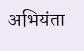अभियंता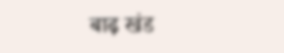बाढ़ खंड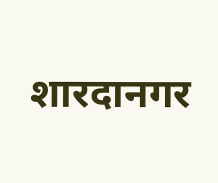शारदानगर